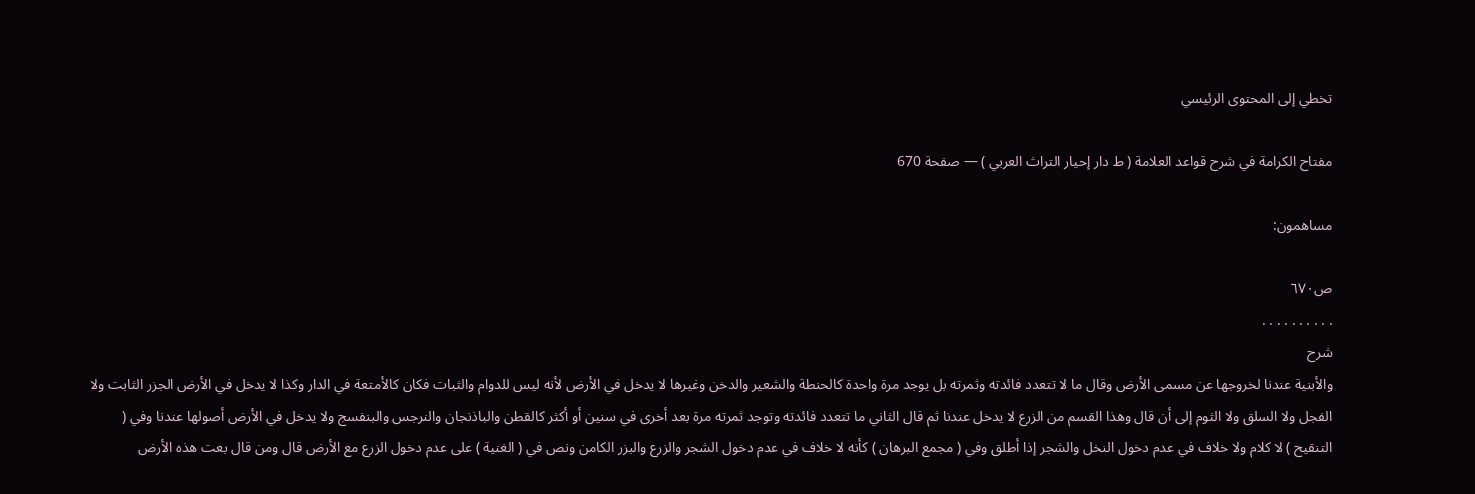تخطي إلى المحتوى الرئيسي

مفتاح الكرامة في شرح قواعد العلامة ( ط دار إحيار التراث العربي ) — صفحة 670

مساهمون:

ص٦٧٠
. . . . . . . . . .
شرح
والأبنية عندنا لخروجها عن مسمى الأرض وقال ما لا تتعدد فائدته وثمرته بل يوجد مرة واحدة كالحنطة والشعير والدخن وغيرها لا يدخل في الأرض لأنه ليس للدوام والثبات فكان كالأمتعة في الدار وكذا لا يدخل في الأرض الجزر الثابت ولا الفجل ولا السلق ولا الثوم إلى أن قال وهذا القسم من الزرع لا يدخل عندنا ثم قال الثاني ما تتعدد فائدته وتوجد ثمرته مرة بعد أخرى في سنين أو أكثر كالقطن والباذنجان والنرجس والبنفسج ولا يدخل في الأرض أصولها عندنا وفي ( التنقيح ) لا كلام ولا خلاف في عدم دخول النخل والشجر إذا أطلق وفي ( مجمع البرهان ) كأنه لا خلاف في عدم دخول الشجر والزرع والبزر الكامن ونص في ( الغنية ) على عدم دخول الزرع مع الأرض قال ومن قال بعت هذه الأرض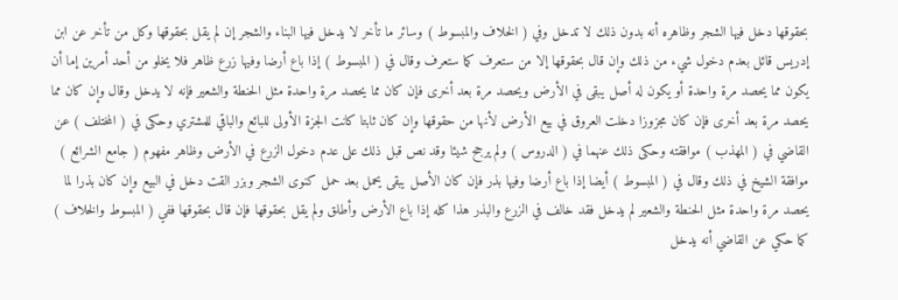بحقوقها دخل فيها الشجر وظاهره أنه بدون ذلك لا تدخل وفي ( الخلاف والمبسوط ) وسائر ما تأخر لا يدخل فيها البناء والشجر إن لم يقل بحقوقها وكل من تأخر عن ابن إدريس قائل بعدم دخول شيء من ذلك وإن قال بحقوقها إلا من ستعرف كما ستعرف وقال في ( المبسوط ) إذا باع أرضا وفيها زرع ظاهر فلا يخلو من أحد أمرين إما أن يكون مما يحصد مرة واحدة أو يكون له أصل يبقى في الأرض ويحصد مرة بعد أخرى فإن كان مما يحصد مرة واحدة مثل الحنطة والشعير فإنه لا يدخل وقال وإن كان مما يحصد مرة بعد أخرى فإن كان مجزوزا دخلت العروق في بيع الأرض لأنها من حقوقها وإن كان ثابتا كانت الجزة الأولى للبائع والباقي للمشتري وحكى في ( المختلف ) عن القاضي في ( المهذب ) موافقته وحكى ذلك عنهما في ( الدروس ) ولم يرجح شيئا وقد نص قبل ذلك على عدم دخول الزرع في الأرض وظاهر مفهوم ( جامع الشرائع ) موافقة الشيخ في ذلك وقال في ( المبسوط ) أيضا إذا باع أرضا وفيها بذر فإن كان الأصل يبقى يحمل بعد حمل كنوى الشجر وبزر القت دخل في البيع وإن كان بذرا لما يحصد مرة واحدة مثل الحنطة والشعير لم يدخل فقد خالف في الزرع والبذر هذا كله إذا باع الأرض وأطلق ولم يقل بحقوقها فإن قال بحقوقها ففي ( المبسوط والخلاف ) كما حكي عن القاضي أنه يدخل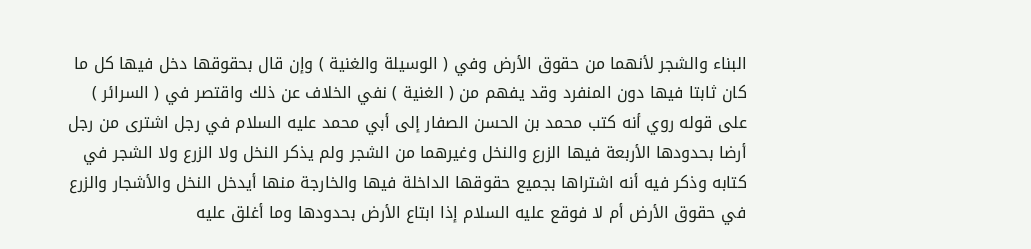البناء والشجر لأنهما من حقوق الأرض وفي ( الوسيلة والغنية ) وإن قال بحقوقها دخل فيها كل ما كان ثابتا فيها دون المنفرد وقد يفهم من ( الغنية ) نفي الخلاف عن ذلك واقتصر في ( السرائر ) على قوله روي أنه كتب محمد بن الحسن الصفار إلى أبي محمد عليه السلام في رجل اشترى من رجل أرضا بحدودها الأربعة فيها الزرع والنخل وغيرهما من الشجر ولم يذكر النخل ولا الزرع ولا الشجر في كتابه وذكر فيه أنه اشتراها بجميع حقوقها الداخلة فيها والخارجة منها أيدخل النخل والأشجار والزرع في حقوق الأرض أم لا فوقع عليه السلام إذا ابتاع الأرض بحدودها وما أغلق عليه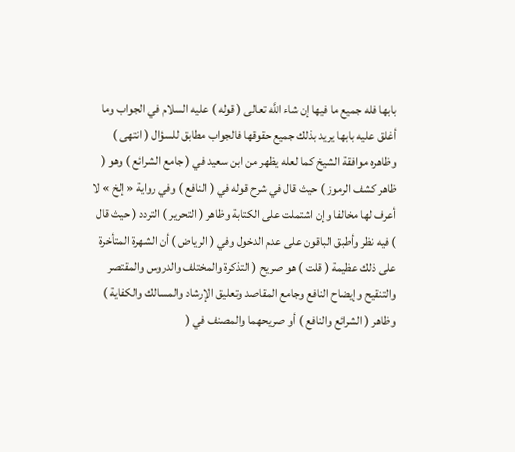بابها فله جميع ما فيها إن شاء اللَّه تعالى ( قوله ) عليه السلام في الجواب وما أغلق عليه بابها يريد بذلك جميع حقوقها فالجواب مطابق للسؤال ( انتهى ) وظاهره موافقة الشيخ كما لعله يظهر من ابن سعيد في ( جامع الشرائع ) وهو ( ظاهر كشف الرموز ) حيث قال في شرح قوله في ( النافع ) وفي رواية « إلخ » لا أعرف لها مخالفا وإن اشتملت على الكتابة وظاهر ( التحرير ) التردد ( حيث قال ) فيه نظر وأطبق الباقون على عدم الدخول وفي ( الرياض ) أن الشهرة المتأخرة على ذلك عظيمة ( قلت ) هو صريح ( التذكرة والمختلف والدروس والمقتصر والتنقيح وإيضاح النافع وجامع المقاصد وتعليق الإرشاد والمسالك والكفاية ) وظاهر ( الشرائع والنافع ) أو صريحهما والمصنف في (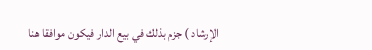الإرشاد ) جزم بذلك في بيع الدار فيكون موافقا هنا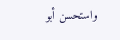واستحسن أبو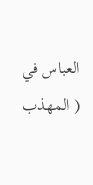العباس في ( المهذب